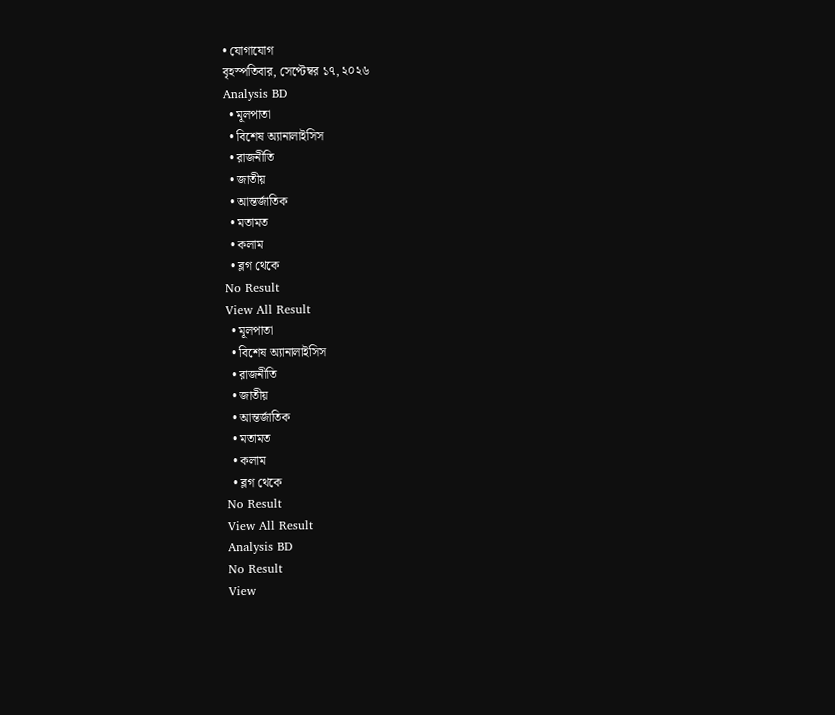• যোগাযোগ
বৃহস্পতিবার, সেপ্টেম্বর ১৭, ২০২৬
Analysis BD
  • মূলপাতা
  • বিশেষ অ্যানালাইসিস
  • রাজনীতি
  • জাতীয়
  • আন্তর্জাতিক
  • মতামত
  • কলাম
  • ব্লগ থেকে
No Result
View All Result
  • মূলপাতা
  • বিশেষ অ্যানালাইসিস
  • রাজনীতি
  • জাতীয়
  • আন্তর্জাতিক
  • মতামত
  • কলাম
  • ব্লগ থেকে
No Result
View All Result
Analysis BD
No Result
View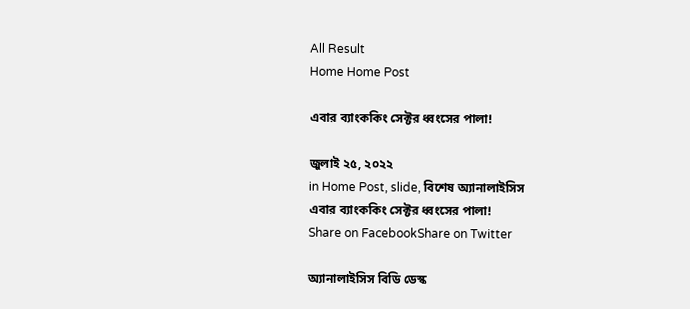All Result
Home Home Post

এবার ব্যাংককিং সেক্টর ধ্বংসের পালা!

জুলাই ২৫, ২০২২
in Home Post, slide, বিশেষ অ্যানালাইসিস
এবার ব্যাংককিং সেক্টর ধ্বংসের পালা!
Share on FacebookShare on Twitter

অ্যানালাইসিস বিডি ডেস্ক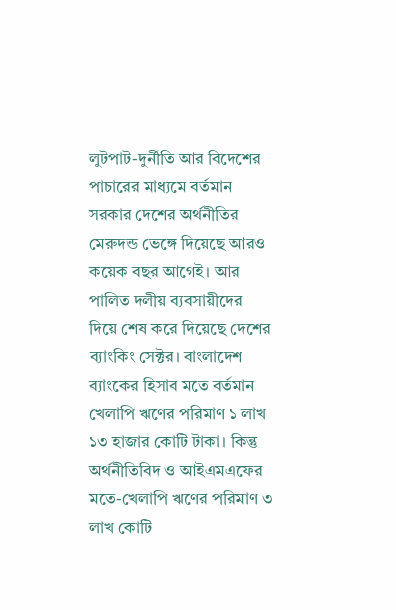লুটপাট-দুর্নীতি আর বিদেশের পাচারের মাধ্যমে বর্তমান সরকার দেশের অর্থনীতির মেরুদন্ড ভেঙ্গে দিয়েছে আরও কয়েক বছর আগেই। আর পালিত দলীয় ব্যবসায়ীদের দিয়ে শেষ করে দিয়েছে দেশের ব্যাংকিং সেক্টর। বাংলাদেশ ব্যাংকের হিসাব মতে বর্তমান খেলাপি ঋণের পরিমাণ ১ লাখ ১৩ হাজার কোটি টাকা। কিন্তু অর্থনীতিবিদ ও আইএমএফের মতে-খেলাপি ঋণের পরিমাণ ৩ লাখ কোটি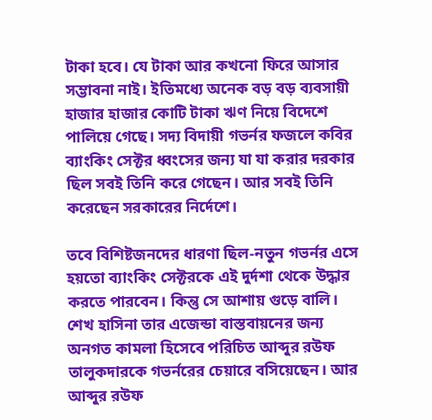টাকা হবে। যে টাকা আর কখনো ফিরে আসার সম্ভাবনা নাই। ইতিমধ্যে অনেক বড় বড় ব্যবসায়ী হাজার হাজার কোটি টাকা ঋণ নিয়ে বিদেশে পালিয়ে গেছে। সদ্য বিদায়ী গভর্নর ফজলে কবির ব্যাংকিং সেক্টর ধ্বংসের জন্য যা যা করার দরকার ছিল সবই তিনি করে গেছেন। আর সবই তিনি করেছেন সরকারের নির্দেশে।

তবে বিশিষ্টজনদের ধারণা ছিল-নতুন গভর্নর এসে হয়তো ব্যাংকিং সেক্টরকে এই দুর্দশা থেকে উদ্ধার করতে পারবেন। কিন্তু সে আশায় গুড়ে বালি। শেখ হাসিনা তার এজেন্ডা বাস্তবায়নের জন্য অনগত কামলা হিসেবে পরিচিত আব্দুর রউফ তালুকদারকে গভর্নরের চেয়ারে বসিয়েছেন। আর আব্দুর রউফ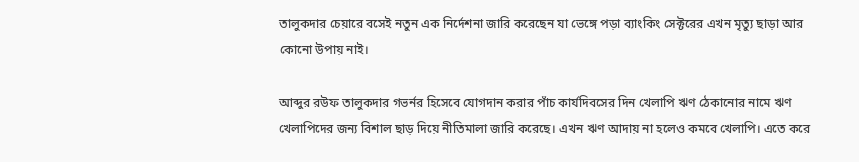তালুকদার চেয়ারে বসেই নতুন এক নির্দেশনা জারি করেছেন যা ভেঙ্গে পড়া ব্যাংকিং সেক্টরের এখন মৃত্যু ছাড়া আর কোনো উপায় নাই।

আব্দুর রউফ তালুকদার গভর্নর হিসেবে যোগদান করার পাঁচ কার্যদিবসের দিন খেলাপি ঋণ ঠেকানোর নামে ঋণ খেলাপিদের জন্য বিশাল ছাড় দিয়ে নীতিমালা জারি করেছে। এখন ঋণ আদায় না হলেও কমবে খেলাপি। এতে করে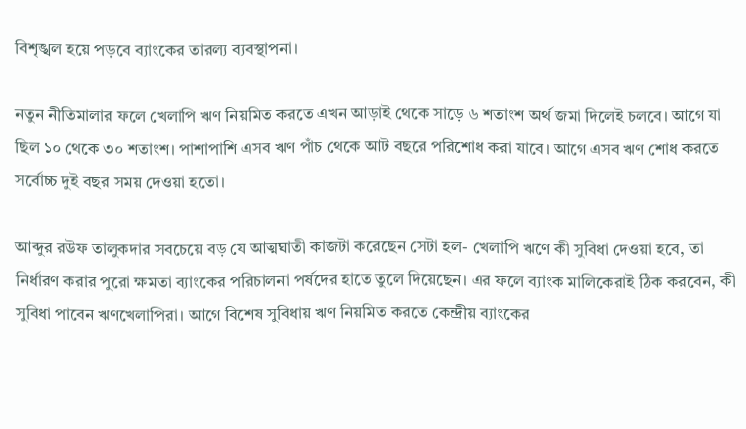বিশৃঙ্খল হয়ে পড়বে ব্যাংকের তারল্য ব্যবস্থাপনা।

নতুন নীতিমালার ফলে খেলাপি ঋণ নিয়মিত করতে এখন আড়াই থেকে সাড়ে ৬ শতাংশ অর্থ জমা দিলেই চলবে। আগে যা ছিল ১০ থেকে ৩০ শতাংশ। পাশাপাশি এসব ঋণ পাঁচ থেকে আট বছরে পরিশোধ করা যাবে। আগে এসব ঋণ শোধ করতে সর্বোচ্চ দুই বছর সময় দেওয়া হতো।

আব্দুর রউফ তালুকদার সবচেয়ে বড় যে আত্মঘাতী কাজটা করেছেন সেটা হল- খেলাপি ঋণে কী সুবিধা দেওয়া হবে, তা নির্ধারণ করার পুরো ক্ষমতা ব্যাংকের পরিচালনা পর্ষদের হাতে তুলে দিয়েছেন। এর ফলে ব্যাংক মালিকেরাই ঠিক করবেন, কী সুবিধা পাবেন ঋণখেলাপিরা। আগে বিশেষ সুবিধায় ঋণ নিয়মিত করতে কেন্দ্রীয় ব্যাংকের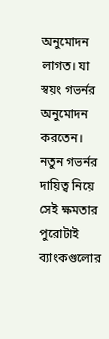অনুমোদন লাগত। যা স্বয়ং গভর্নর অনুমোদন করতেন। নতুন গভর্নর দায়িত্ব নিয়ে সেই ক্ষমতার পুরোটাই ব্যাংকগুলোর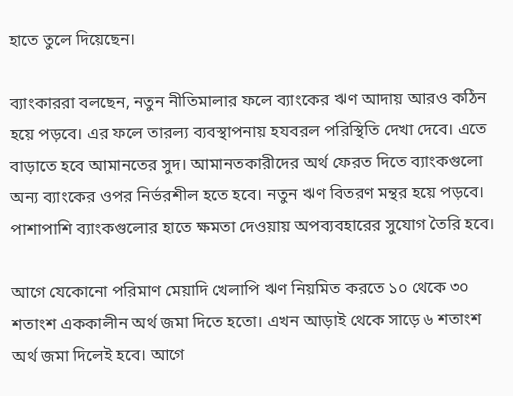হাতে তুলে দিয়েছেন।

ব্যাংকাররা বলছেন, নতুন নীতিমালার ফলে ব্যাংকের ঋণ আদায় আরও কঠিন হয়ে পড়বে। এর ফলে তারল্য ব্যবস্থাপনায় হযবরল পরিস্থিতি দেখা দেবে। এতে বাড়াতে হবে আমানতের সুদ। আমানতকারীদের অর্থ ফেরত দিতে ব্যাংকগুলো অন্য ব্যাংকের ওপর নির্ভরশীল হতে হবে। নতুন ঋণ বিতরণ মন্থর হয়ে পড়বে। পাশাপাশি ব্যাংকগুলোর হাতে ক্ষমতা দেওয়ায় অপব্যবহারের সুযোগ তৈরি হবে।

আগে যেকোনো পরিমাণ মেয়াদি খেলাপি ঋণ নিয়মিত করতে ১০ থেকে ৩০ শতাংশ এককালীন অর্থ জমা দিতে হতো। এখন আড়াই থেকে সাড়ে ৬ শতাংশ অর্থ জমা দিলেই হবে। আগে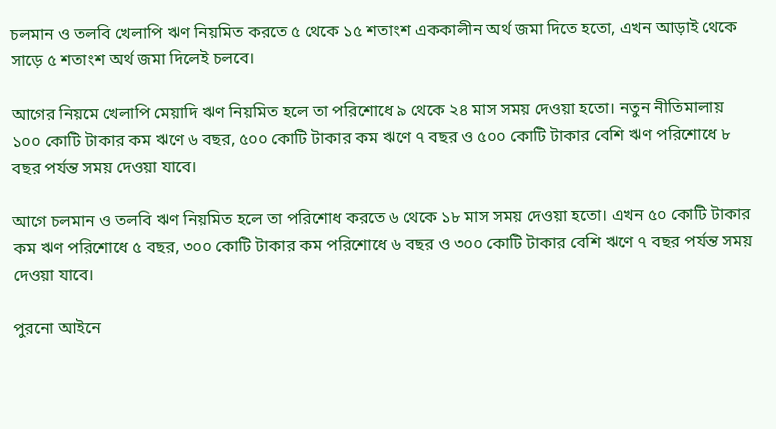চলমান ও তলবি খেলাপি ঋণ নিয়মিত করতে ৫ থেকে ১৫ শতাংশ এককালীন অর্থ জমা দিতে হতো, এখন আড়াই থেকে সাড়ে ৫ শতাংশ অর্থ জমা দিলেই চলবে।

আগের নিয়মে খেলাপি মেয়াদি ঋণ নিয়মিত হলে তা পরিশোধে ৯ থেকে ২৪ মাস সময় দেওয়া হতো। নতুন নীতিমালায় ১০০ কোটি টাকার কম ঋণে ৬ বছর, ৫০০ কোটি টাকার কম ঋণে ৭ বছর ও ৫০০ কোটি টাকার বেশি ঋণ পরিশোধে ৮ বছর পর্যন্ত সময় দেওয়া যাবে।

আগে চলমান ও তলবি ঋণ নিয়মিত হলে তা পরিশোধ করতে ৬ থেকে ১৮ মাস সময় দেওয়া হতো। এখন ৫০ কোটি টাকার কম ঋণ পরিশোধে ৫ বছর, ৩০০ কোটি টাকার কম পরিশোধে ৬ বছর ও ৩০০ কোটি টাকার বেশি ঋণে ৭ বছর পর্যন্ত সময় দেওয়া যাবে।

পুরনো আইনে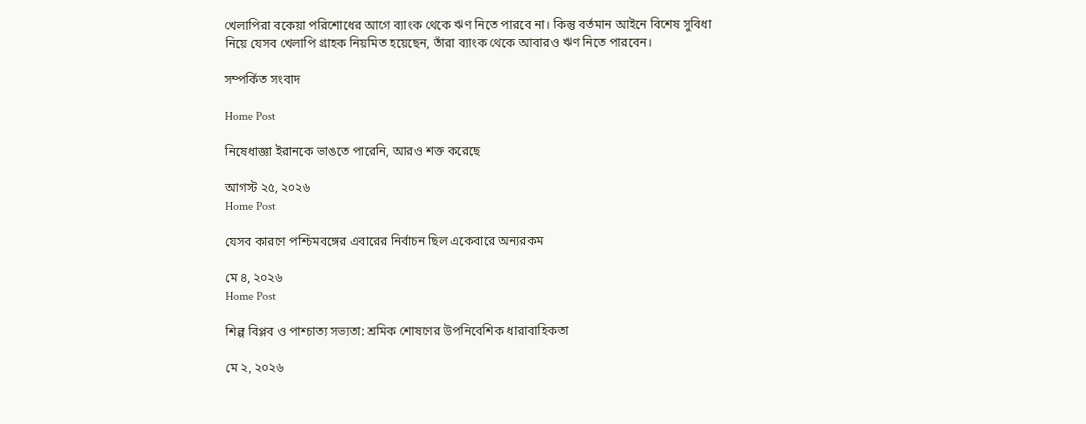খেলাপিরা বকেয়া পরিশোধের আগে ব্যাংক থেকে ঋণ নিতে পারবে না। কিন্তু বর্তমান আইনে বিশেষ সুবিধা নিয়ে যেসব খেলাপি গ্রাহক নিয়মিত হয়েছেন, তাঁরা ব্যাংক থেকে আবারও ঋণ নিতে পারবেন।

সম্পর্কিত সংবাদ

Home Post

নিষেধাজ্ঞা ইরানকে ভাঙতে পারেনি, আরও শক্ত করেছে

আগস্ট ২৫, ২০২৬
Home Post

যেসব কারণে পশ্চিমবঙ্গের এবারের নির্বাচন ছিল একেবারে অন্যরকম

মে ৪, ২০২৬
Home Post

শিল্প বিপ্লব ও পাশ্চাত্য সভ্যতা: শ্রমিক শোষণের উপনিবেশিক ধারাবাহিকতা

মে ২, ২০২৬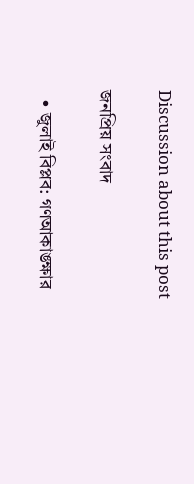Discussion about this post

জনপ্রিয় সংবাদ

  • জুলাই বিপ্লব: গণআকাঙ্ক্ষার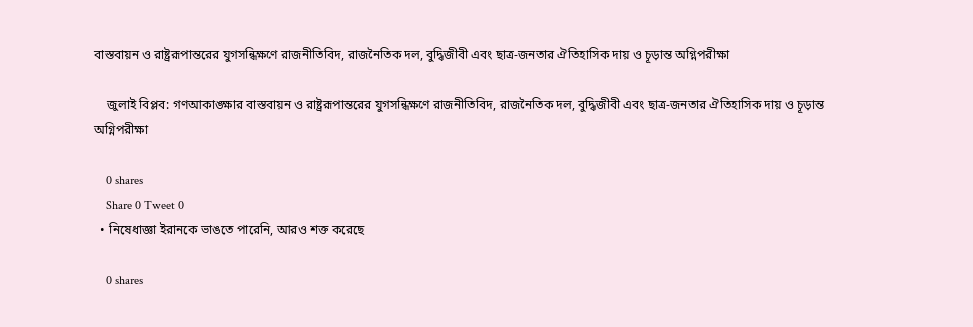বাস্তবায়ন ও রাষ্ট্ররূপান্তরের যুগসন্ধিক্ষণে রাজনীতিবিদ, রাজনৈতিক দল, বুদ্ধিজীবী এবং ছাত্র-জনতার ঐতিহাসিক দায় ও চূড়ান্ত অগ্নিপরীক্ষা

    জুলাই বিপ্লব: গণআকাঙ্ক্ষার বাস্তবায়ন ও রাষ্ট্ররূপান্তরের যুগসন্ধিক্ষণে রাজনীতিবিদ, রাজনৈতিক দল, বুদ্ধিজীবী এবং ছাত্র-জনতার ঐতিহাসিক দায় ও চূড়ান্ত অগ্নিপরীক্ষা

    0 shares
    Share 0 Tweet 0
  • নিষেধাজ্ঞা ইরানকে ভাঙতে পারেনি, আরও শক্ত করেছে

    0 shares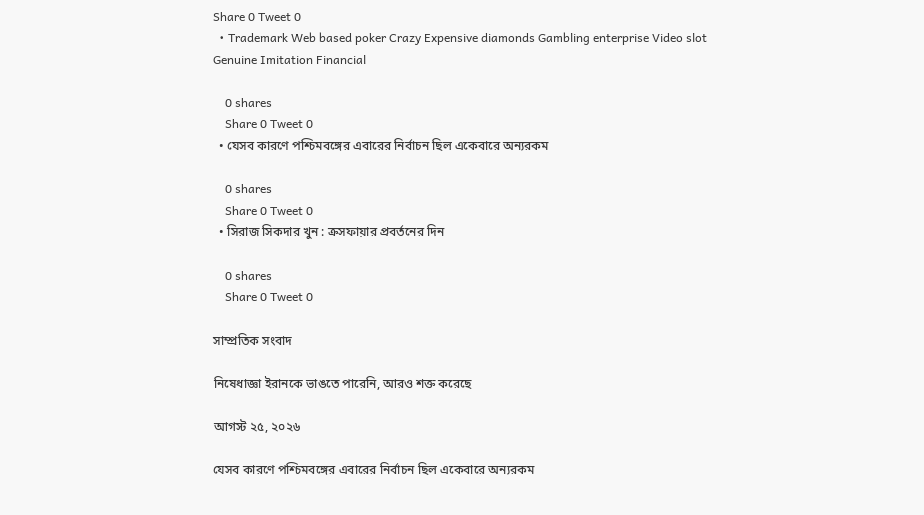Share 0 Tweet 0
  • Trademark Web based poker Crazy Expensive diamonds Gambling enterprise Video slot Genuine Imitation Financial

    0 shares
    Share 0 Tweet 0
  • যেসব কারণে পশ্চিমবঙ্গের এবারের নির্বাচন ছিল একেবারে অন্যরকম

    0 shares
    Share 0 Tweet 0
  • সিরাজ সিকদার খুন : ক্রসফায়ার প্রবর্তনের দিন

    0 shares
    Share 0 Tweet 0

সাম্প্রতিক সংবাদ

নিষেধাজ্ঞা ইরানকে ভাঙতে পারেনি, আরও শক্ত করেছে

আগস্ট ২৫, ২০২৬

যেসব কারণে পশ্চিমবঙ্গের এবারের নির্বাচন ছিল একেবারে অন্যরকম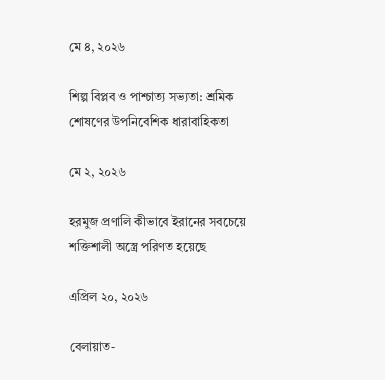মে ৪, ২০২৬

শিল্প বিপ্লব ও পাশ্চাত্য সভ্যতা: শ্রমিক শোষণের উপনিবেশিক ধারাবাহিকতা

মে ২, ২০২৬

হরমুজ প্রণালি কীভাবে ইরানের সবচেয়ে শক্তিশালী অস্ত্রে পরিণত হয়েছে

এপ্রিল ২০, ২০২৬

বেলায়াত-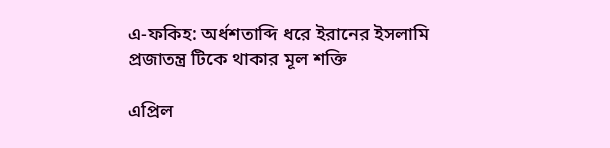এ-ফকিহ: অর্ধশতাব্দি ধরে ইরানের ইসলামি প্রজাতন্ত্র টিকে থাকার মূল শক্তি

এপ্রিল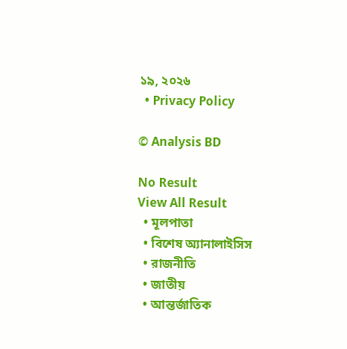১৯, ২০২৬
  • Privacy Policy

© Analysis BD

No Result
View All Result
  • মূলপাতা
  • বিশেষ অ্যানালাইসিস
  • রাজনীতি
  • জাতীয়
  • আন্তর্জাতিক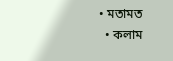• মতামত
  • কলাম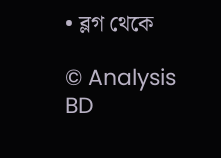• ব্লগ থেকে

© Analysis BD